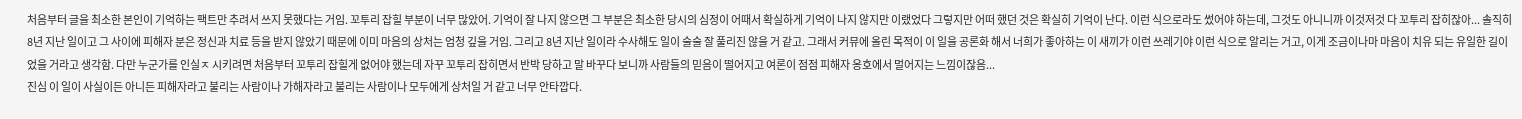처음부터 글을 최소한 본인이 기억하는 팩트만 추려서 쓰지 못했다는 거임. 꼬투리 잡힐 부분이 너무 많았어. 기억이 잘 나지 않으면 그 부분은 최소한 당시의 심정이 어때서 확실하게 기억이 나지 않지만 이랬었다 그렇지만 어떠 했던 것은 확실히 기억이 난다. 이런 식으로라도 썼어야 하는데, 그것도 아니니까 이것저것 다 꼬투리 잡히잖아... 솔직히 8년 지난 일이고 그 사이에 피해자 분은 정신과 치료 등을 받지 않았기 때문에 이미 마음의 상처는 엄청 깊을 거임. 그리고 8년 지난 일이라 수사해도 일이 술술 잘 풀리진 않을 거 같고. 그래서 커뮤에 올린 목적이 이 일을 공론화 해서 너희가 좋아하는 이 새끼가 이런 쓰레기야 이런 식으로 알리는 거고, 이게 조금이나마 마음이 치유 되는 유일한 길이었을 거라고 생각함. 다만 누군가를 인실ㅈ 시키려면 처음부터 꼬투리 잡힐게 없어야 했는데 자꾸 꼬투리 잡히면서 반박 당하고 말 바꾸다 보니까 사람들의 믿음이 떨어지고 여론이 점점 피해자 옹호에서 멀어지는 느낌이잖음...
진심 이 일이 사실이든 아니든 피해자라고 불리는 사람이나 가해자라고 불리는 사람이나 모두에게 상처일 거 같고 너무 안타깝다.